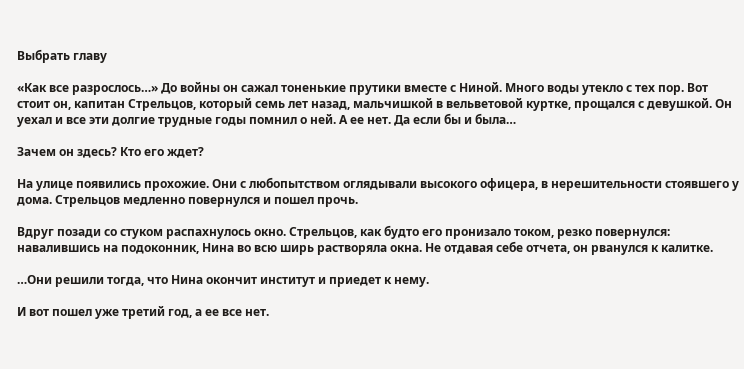Выбрать главу

«Как все разрослось…» До войны он сажал тоненькие прутики вместе с Ниной. Много воды утекло с тех пор. Вот стоит он, капитан Стрельцов, который семь лет назад, мальчишкой в вельветовой куртке, прощался с девушкой. Он уехал и все эти долгие трудные годы помнил о ней. А ее нет. Да если бы и была…

Зачем он здесь? Кто его ждет?

На улице появились прохожие. Они с любопытством оглядывали высокого офицера, в нерешительности стоявшего у дома. Стрельцов медленно повернулся и пошел прочь.

Вдруг позади со стуком распахнулось окно. Стрельцов, как будто его пронизало током, резко повернулся: навалившись на подоконник, Нина во всю ширь растворяла окна. Не отдавая себе отчета, он рванулся к калитке.

…Они решили тогда, что Нина окончит институт и приедет к нему.

И вот пошел уже третий год, а ее все нет.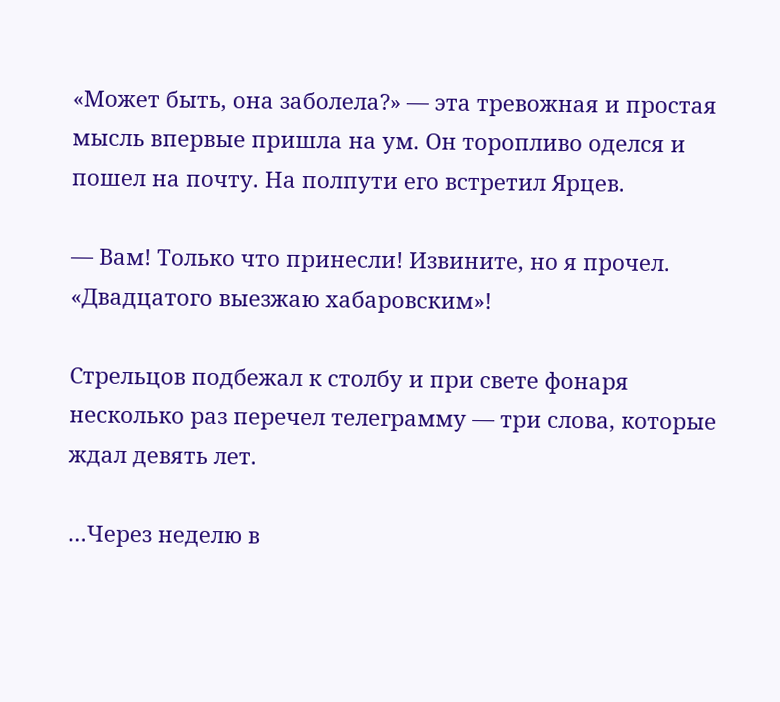«Может быть, она заболела?» — эта тревожная и простая мысль впервые пришла на ум. Он торопливо оделся и пошел на почту. На полпути его встретил Ярцев.

— Вам! Только что принесли! Извините, но я прочел. «Двадцатого выезжаю хабаровским»!

Стрельцов подбежал к столбу и при свете фонаря несколько раз перечел телеграмму — три слова, которые ждал девять лет.

…Через неделю в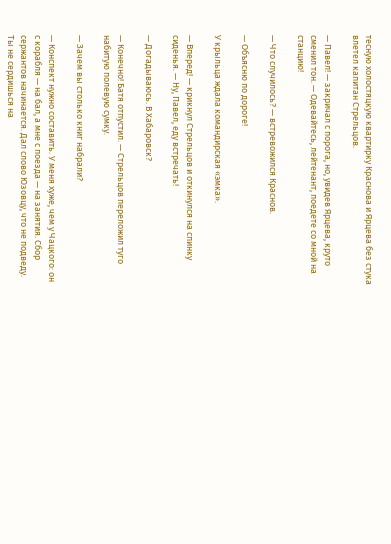тесную холостяцкую квартирку Краснова и Ярцева без стука влетел капитан Стрельцов.

— Павел! — закричал с порога, но, увидев Ярцева, круто сменил тон. — Одевайтесь, лейтенант, поедете со мной на станцию!

— Что случилось? — встревожился Краснов.

— Объясню по дороге!

У крыльца ждала командирская «эмка».

— Вперед! — крикнул Стрельцов и откинулся на спинку сиденья. — Ну, Павел, еду встречать!

— Догадываюсь. В Хабаровск?

— Конечно! Батя отпустил. — Стрельцов переложил туго набитую полевую сумку.

— Зачем вы столько книг набрали?

— Конспект нужно составить. У меня хуже, чем у Чацкого: он с корабля — на бал, а мне с поезда — на занятия. Сбор сержантов начинается. Дал слово Юзовцу, что не подведу. Ты не сердишься на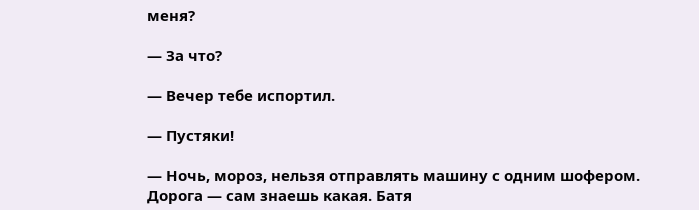меня?

— За что?

— Вечер тебе испортил.

— Пустяки!

— Ночь, мороз, нельзя отправлять машину с одним шофером. Дорога — сам знаешь какая. Батя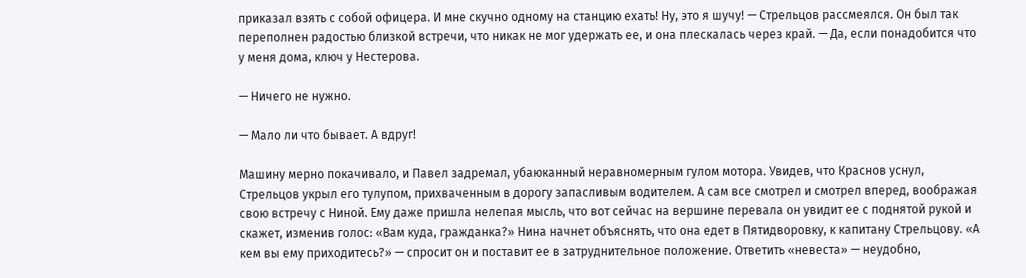приказал взять с собой офицера. И мне скучно одному на станцию ехать! Ну, это я шучу! — Стрельцов рассмеялся. Он был так переполнен радостью близкой встречи, что никак не мог удержать ее, и она плескалась через край. — Да, если понадобится что у меня дома, ключ у Нестерова.

— Ничего не нужно.

— Мало ли что бывает. А вдруг!

Машину мерно покачивало, и Павел задремал, убаюканный неравномерным гулом мотора. Увидев, что Краснов уснул, Стрельцов укрыл его тулупом, прихваченным в дорогу запасливым водителем. А сам все смотрел и смотрел вперед, воображая свою встречу с Ниной. Ему даже пришла нелепая мысль, что вот сейчас на вершине перевала он увидит ее с поднятой рукой и скажет, изменив голос: «Вам куда, гражданка?» Нина начнет объяснять, что она едет в Пятидворовку, к капитану Стрельцову. «А кем вы ему приходитесь?» — спросит он и поставит ее в затруднительное положение. Ответить «невеста» — неудобно,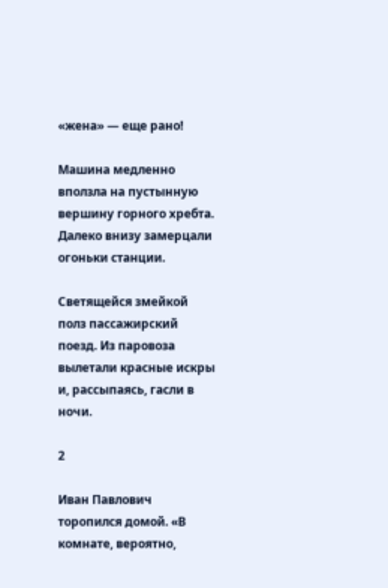«жена» — еще рано!

Машина медленно вползла на пустынную вершину горного хребта. Далеко внизу замерцали огоньки станции.

Светящейся змейкой полз пассажирский поезд. Из паровоза вылетали красные искры и, рассыпаясь, гасли в ночи.

2

Иван Павлович торопился домой. «В комнате, вероятно,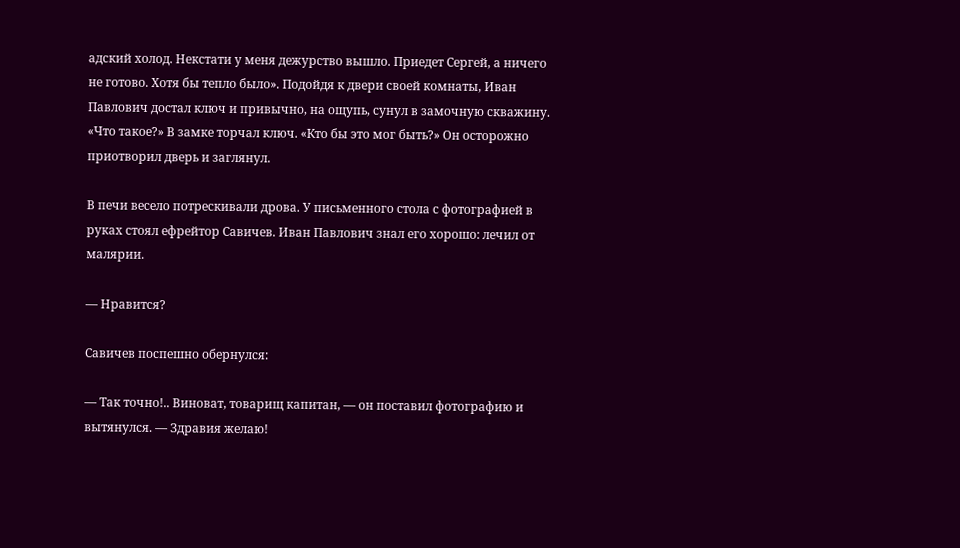адский холод. Некстати у меня дежурство вышло. Приедет Сергей, а ничего не готово. Хотя бы тепло было». Подойдя к двери своей комнаты, Иван Павлович достал ключ и привычно, на ощупь, сунул в замочную скважину. «Что такое?» В замке торчал ключ. «Кто бы это мог быть?» Он осторожно приотворил дверь и заглянул.

В печи весело потрескивали дрова. У письменного стола с фотографией в руках стоял ефрейтор Савичев. Иван Павлович знал его хорошо: лечил от малярии.

— Нравится?

Савичев поспешно обернулся:

— Так точно!.. Виноват, товарищ капитан, — он поставил фотографию и вытянулся. — Здравия желаю!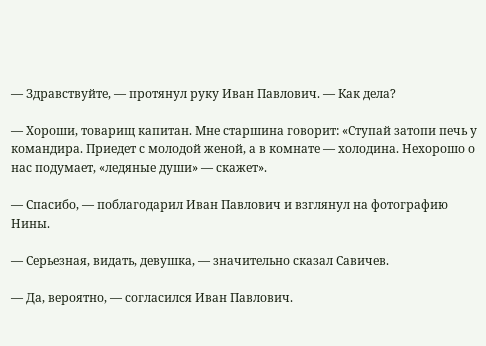— Здравствуйте, — протянул руку Иван Павлович. — Как дела?

— Хороши, товарищ капитан. Мне старшина говорит: «Ступай затопи печь у командира. Приедет с молодой женой, а в комнате — холодина. Нехорошо о нас подумает, «ледяные души» — скажет».

— Спасибо, — поблагодарил Иван Павлович и взглянул на фотографию Нины.

— Серьезная, видать, девушка, — значительно сказал Савичев.

— Да, вероятно, — согласился Иван Павлович.